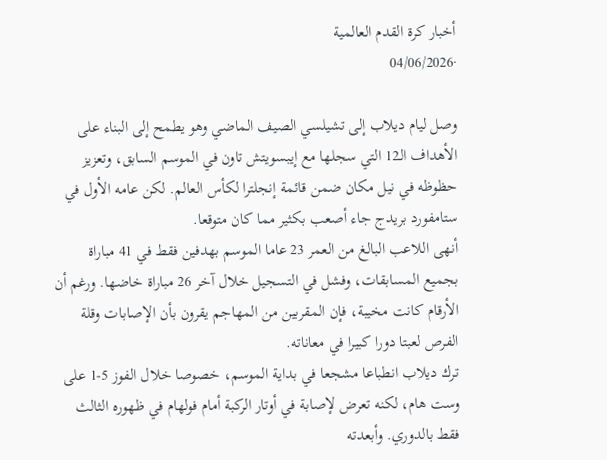أخبار كرة القدم العالمية
·04/06/2026

وصل ليام ديلاب إلى تشيلسي الصيف الماضي وهو يطمح إلى البناء على الأهداف الـ12 التي سجلها مع إيبسويتش تاون في الموسم السابق، وتعزيز حظوظه في نيل مكان ضمن قائمة إنجلترا لكأس العالم. لكن عامه الأول في ستامفورد بريدج جاء أصعب بكثير مما كان متوقعا.
أنهى اللاعب البالغ من العمر 23 عاما الموسم بهدفين فقط في 41 مباراة بجميع المسابقات، وفشل في التسجيل خلال آخر 26 مباراة خاضها. ورغم أن الأرقام كانت مخيبة، فإن المقربين من المهاجم يقرون بأن الإصابات وقلة الفرص لعبتا دورا كبيرا في معاناته.
ترك ديلاب انطباعا مشجعا في بداية الموسم، خصوصا خلال الفوز 5-1 على وست هام، لكنه تعرض لإصابة في أوتار الركبة أمام فولهام في ظهوره الثالث فقط بالدوري. وأبعدته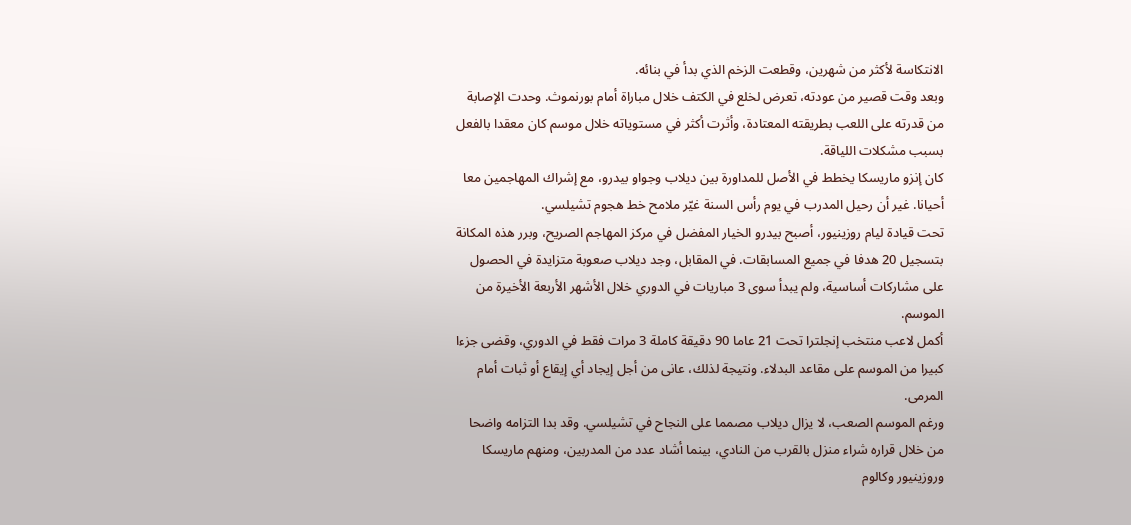الانتكاسة لأكثر من شهرين، وقطعت الزخم الذي بدأ في بنائه.
وبعد وقت قصير من عودته، تعرض لخلع في الكتف خلال مباراة أمام بورنموث. وحدت الإصابة من قدرته على اللعب بطريقته المعتادة، وأثرت أكثر في مستوياته خلال موسم كان معقدا بالفعل بسبب مشكلات اللياقة.
كان إنزو ماريسكا يخطط في الأصل للمداورة بين ديلاب وجواو بيدرو، مع إشراك المهاجمين معا أحيانا. غير أن رحيل المدرب في يوم رأس السنة غيّر ملامح خط هجوم تشيلسي.
تحت قيادة ليام روزينيور، أصبح بيدرو الخيار المفضل في مركز المهاجم الصريح، وبرر هذه المكانة بتسجيل 20 هدفا في جميع المسابقات. في المقابل، وجد ديلاب صعوبة متزايدة في الحصول على مشاركات أساسية، ولم يبدأ سوى 3 مباريات في الدوري خلال الأشهر الأربعة الأخيرة من الموسم.
أكمل لاعب منتخب إنجلترا تحت 21 عاما 90 دقيقة كاملة 3 مرات فقط في الدوري، وقضى جزءا كبيرا من الموسم على مقاعد البدلاء. ونتيجة لذلك، عانى من أجل إيجاد أي إيقاع أو ثبات أمام المرمى.
ورغم الموسم الصعب، لا يزال ديلاب مصمما على النجاح في تشيلسي. وقد بدا التزامه واضحا من خلال قراره شراء منزل بالقرب من النادي، بينما أشاد عدد من المدربين، ومنهم ماريسكا وروزينيور وكالوم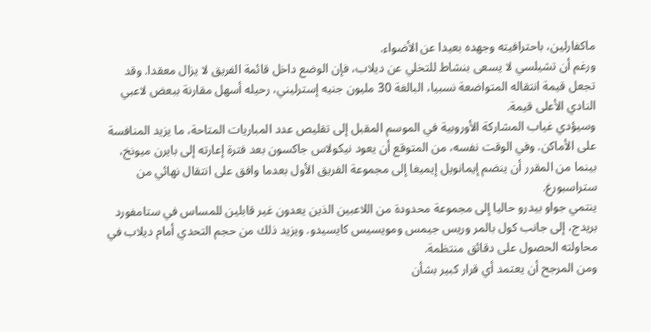ماكفارلين، باحترافيته وجهده بعيدا عن الأضواء.
ورغم أن تشيلسي لا يسعى بنشاط للتخلي عن ديلاب، فإن الوضع داخل قائمة الفريق لا يزال معقدا. وقد تجعل قيمة انتقاله المتواضعة نسبيا، البالغة 30 مليون جنيه إسترليني، رحيله أسهل مقارنة ببعض لاعبي النادي الأعلى قيمة.
وسيؤدي غياب المشاركة الأوروبية في الموسم المقبل إلى تقليص عدد المباريات المتاحة، ما يزيد المنافسة على الأماكن. وفي الوقت نفسه، من المتوقع أن يعود نيكولاس جاكسون بعد فترة إعارته إلى بايرن ميونخ، بينما من المقرر أن ينضم إيمانويل إيميغا إلى مجموعة الفريق الأول بعدما وافق على انتقال نهائي من ستراسبورغ.
ينتمي جواو بيدرو حاليا إلى مجموعة محدودة من اللاعبين الذين يعدون غير قابلين للمساس في ستامفورد بريدج، إلى جانب كول بالمر وريس جيمس ومويسيس كايسيدو. ويزيد ذلك من حجم التحدي أمام ديلاب في محاولته الحصول على دقائق منتظمة.
ومن المرجح أن يعتمد أي قرار كبير بشأن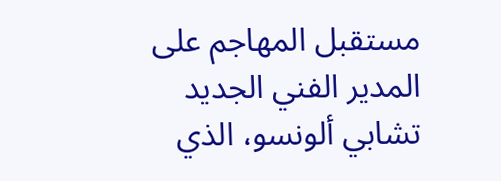مستقبل المهاجم على المدير الفني الجديد تشابي ألونسو، الذي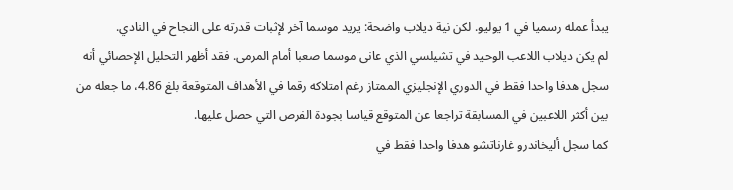يبدأ عمله رسميا في 1 يوليو. لكن نية ديلاب واضحة: يريد موسما آخر لإثبات قدرته على النجاح في النادي.
لم يكن ديلاب اللاعب الوحيد في تشيلسي الذي عانى موسما صعبا أمام المرمى. فقد أظهر التحليل الإحصائي أنه سجل هدفا واحدا فقط في الدوري الإنجليزي الممتاز رغم امتلاكه رقما في الأهداف المتوقعة بلغ 4.86، ما جعله من بين أكثر اللاعبين في المسابقة تراجعا عن المتوقع قياسا بجودة الفرص التي حصل عليها.
كما سجل أليخاندرو غارناتشو هدفا واحدا فقط في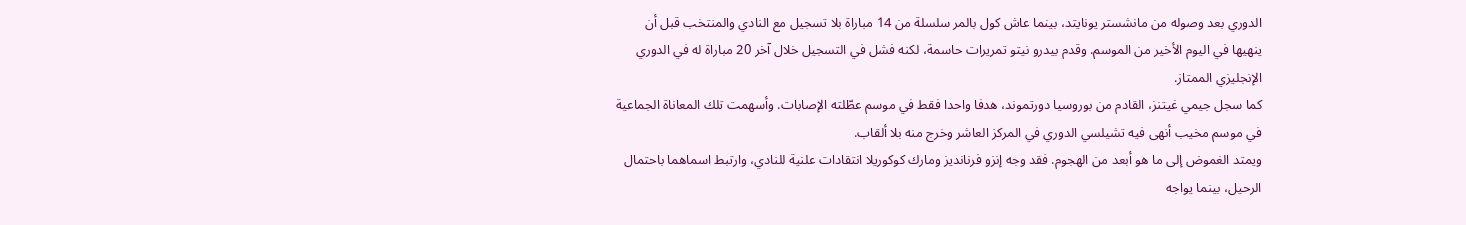الدوري بعد وصوله من مانشستر يونايتد، بينما عاش كول بالمر سلسلة من 14 مباراة بلا تسجيل مع النادي والمنتخب قبل أن ينهيها في اليوم الأخير من الموسم. وقدم بيدرو نيتو تمريرات حاسمة، لكنه فشل في التسجيل خلال آخر 20 مباراة له في الدوري الإنجليزي الممتاز.
كما سجل جيمي غيتنز، القادم من بوروسيا دورتموند، هدفا واحدا فقط في موسم عطّلته الإصابات. وأسهمت تلك المعاناة الجماعية في موسم مخيب أنهى فيه تشيلسي الدوري في المركز العاشر وخرج منه بلا ألقاب.
ويمتد الغموض إلى ما هو أبعد من الهجوم. فقد وجه إنزو فرنانديز ومارك كوكوريلا انتقادات علنية للنادي، وارتبط اسماهما باحتمال الرحيل، بينما يواجه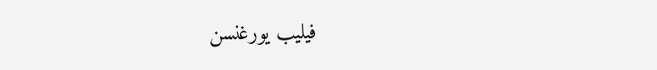فيليب يورغنسن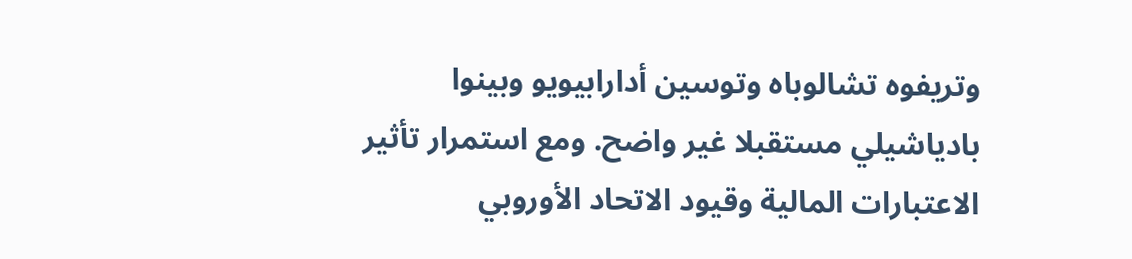وتريفوه تشالوباه وتوسين أدارابيويو وبينوا بادياشيلي مستقبلا غير واضح. ومع استمرار تأثير الاعتبارات المالية وقيود الاتحاد الأوروبي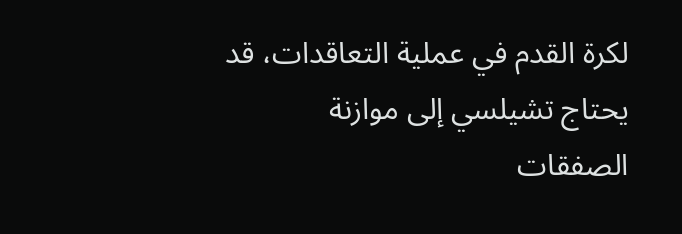لكرة القدم في عملية التعاقدات، قد يحتاج تشيلسي إلى موازنة الصفقات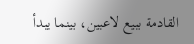القادمة ببيع لاعبين، بينما يبدأ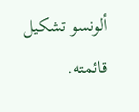ألونسو تشكيل قائمته.